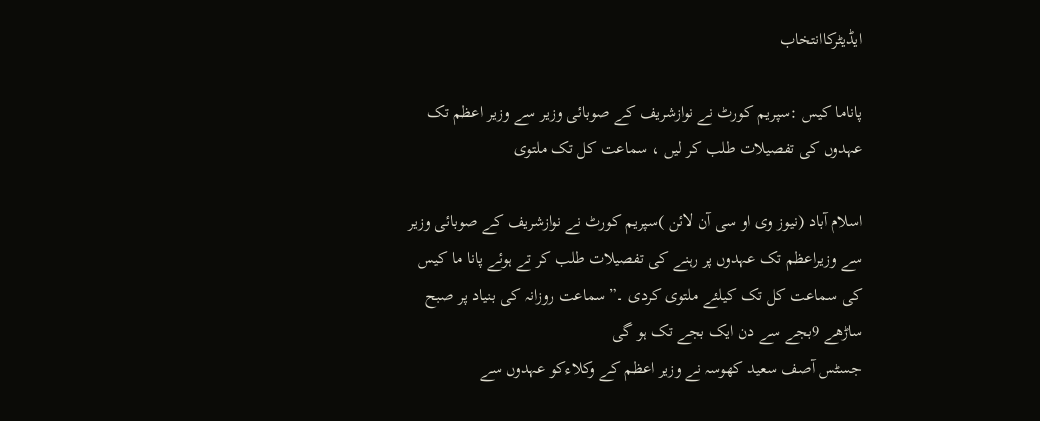ایڈیٹرکاانتخاب

پاناما کیس :سپریم کورٹ نے نوازشریف کے صوبائی وزیر سے وزیر اعظم تک عہدوں کی تفصیلات طلب کر لیں ، سماعت کل تک ملتوی

اسلام آباد (نیوز وی او سی آن لائن )سپریم کورٹ نے نوازشریف کے صوبائی وزیر سے وزیراعظم تک عہدوں پر رہنے کی تفصیلات طلب کر تے ہوئے پانا ما کیس کی سماعت کل تک کیلئے ملتوی کردی ۔”سماعت روزانہ کی بنیاد پر صبح ساڑھے 9بجے سے دن ایک بجے تک ہو گی
جسٹس آصف سعید کھوسہ نے وزیر اعظم کے وکلاءکو عہدوں سے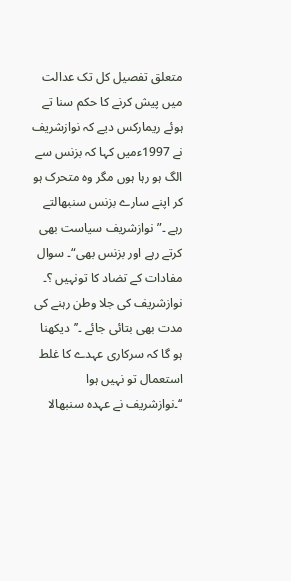متعلق تفصیل کل تک عدالت میں پیش کرنے کا حکم سنا تے ہوئے ریمارکس دیے کہ نوازشریف نے 1997ءمیں کہا کہ بزنس سے الگ ہو رہا ہوں مگر وہ متحرک ہو کر اپنے سارے بزنس سنبھالتے رہے ۔”نوازشریف سیاست بھی کرتے رہے اور بزنس بھی“۔ سوال مفادات کے تضاد کا تونہیں ؟۔ نوازشریف کی جلا وطن رہنے کی مدت بھی بتائی جائے ۔’’دیکھنا ہو گا کہ سرکاری عہدے کا غلط استعمال تو نہیں ہوا ‘‘۔نوازشریف نے عہدہ سنبھالا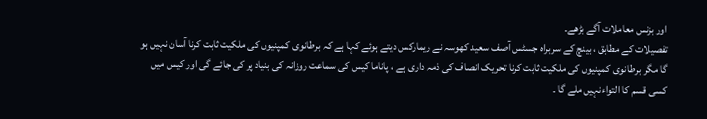اور بزنس معاملات آگے بڑھے۔
تفصیلات کے مطابق ، بینچ کے سربراہ جسٹس آصف سعید کھوسہ نے ریمارکس دیتے ہوئے کہا ہے کہ برطانوی کمپنیوں کی ملکیت ثابت کرنا آسان نہیں ہو گا مگر برطانوی کمپنیوں کی ملکیت ثابت کرنا تحریک انصاف کی ذمہ داری ہے ، پاناما کیس کی سماعت روزانہ کی بنیاد پر کی جائے گی اور کیس میں کسی قسم کا التواءنہیں ملے گا ۔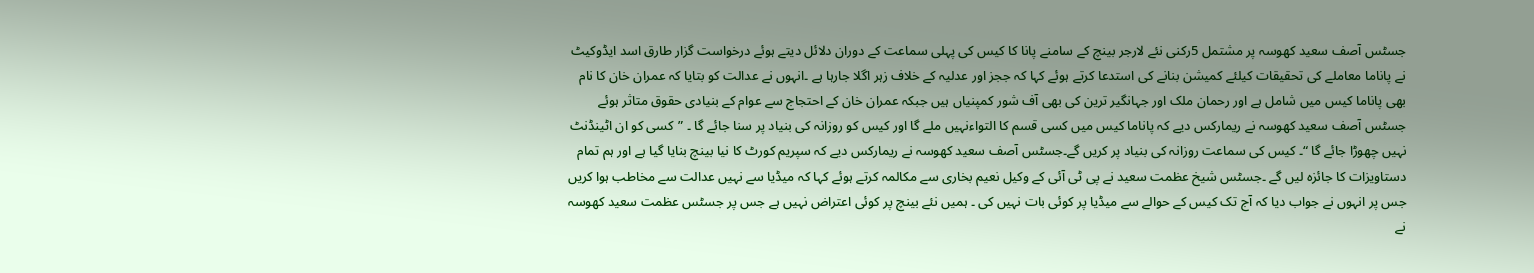جسٹس آصف سعید کھوسہ پر مشتمل 5رکنی نئے لارجر بینچ کے سامنے پانا کا کیس کی پہلی سماعت کے دوران دلائل دیتے ہوئے درخواست گزار طارق اسد ایڈوکیٹ نے پاناما معاملے کی تحقیقات کیلئے کمیشن بنانے کی استدعا کرتے ہوئے کہا کہ ججز اور عدلیہ کے خلاف زہر اگلا جارہا ہے ۔انہوں نے عدالت کو بتایا کہ عمران خان کا نام بھی پاناما کیس میں شامل ہے اور رحمان ملک اور جہانگیر ترین کی بھی آف شور کمپنیاں ہیں جبکہ عمران خان کے احتجاج سے عوام کے بنیادی حقوق متاثر ہوئے
جسٹس آصف سعید کھوسہ نے ریمارکس دیے کہ پاناما کیس میں کسی قسم کا التواءنہیں ملے گا اور کیس کو روزانہ کی بنیاد پر سنا جائے گا ۔ ”کسی کو ان اٹینڈنٹ نہیں چھوڑا جائے گا “۔ کیس کی سماعت روزانہ کی بنیاد پر کریں گے۔جسٹس آصف سعید کھوسہ نے ریمارکس دیے کہ سپریم کورٹ کا نیا بینچ بنایا گیا ہے اور ہم تمام دستاویزات کا جائزہ لیں گے ۔جسٹس شیخ عظمت سعید نے پی ٹی آئی کے وکیل نعیم بخاری سے مکالمہ کرتے ہوئے کہا کہ میڈیا سے نہیں عدالت سے مخاطب ہوا کریں جس پر انہوں نے جواب دیا کہ آج تک کیس کے حوالے سے میڈیا پر کوئی بات نہیں کی ۔ ہمیں نئے بینچ پر کوئی اعتراض نہیں ہے جس پر جسٹس عظمت سعید کھوسہ نے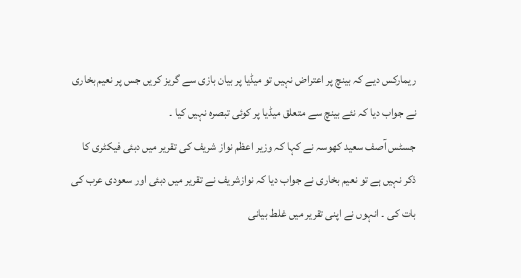ریمارکس دیے کہ بینچ پر اعتراض نہیں تو میڈیا پر بیان بازی سے گریز کریں جس پر نعیم بخاری نے جواب دیا کہ نئے بینچ سے متعلق میڈیا پر کوئی تبصرہ نہیں کیا ۔
جسٹس آصف سعید کھوسہ نے کہا کہ وزیر اعظم نواز شریف کی تقریر میں دبئی فیکٹری کا ذکر نہیں ہے تو نعیم بخاری نے جواب دیا کہ نوازشریف نے تقریر میں دبئی اور سعودی عرب کی بات کی ۔ انہوں نے اپنی تقریر میں غلط بیانی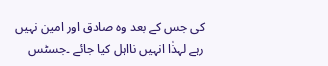کی جس کے بعد وہ صادق اور امین نہیں رہے لہذٰا انہیں نااہل کیا جائے ۔جسٹس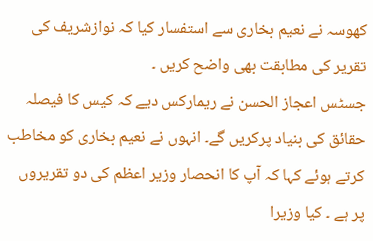کھوسہ نے نعیم بخاری سے استفسار کیا کہ نوازشریف کی تقریر کی مطابقت بھی واضح کریں ۔
جسٹس اعجاز الحسن نے ریمارکس دیے کہ کیس کا فیصلہ حقائق کی بنیاد پرکریں گے۔ انہوں نے نعیم بخاری کو مخاطب کرتے ہوئے کہا کہ آپ کا انحصار وزیر اعظم کی دو تقریروں پر ہے ۔ کیا وزیرا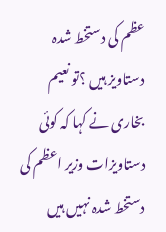عظم کی دستخط شدہ دستاویز ہیں ؟تو نعیم بخاری نے کہا کہ کوئی دستاویزات وزیر اعظم کی دستخط شدہ نہیں ہیں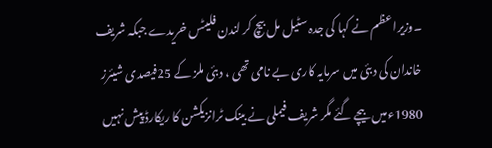۔وزیرا عظم نے کہا کی جدہ سٹیل مل بیچ کر لندن فلیٹس خریدے جبکہ شریف خاندان کی دبئی میں سرمایہ کاری بے نامی تھی ، دبئی ملز کے 25فیصدی شیئرز 1980ءمیں بیچے گئے مگر شریف فیملی نے بینک ٹرانزیکشن کا ریکارڈ پیش نہیں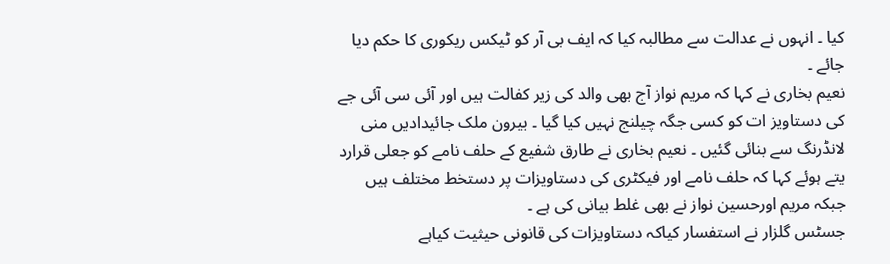کیا ۔ انہوں نے عدالت سے مطالبہ کیا کہ ایف بی آر کو ٹیکس ریکوری کا حکم دیا جائے ۔
نعیم بخاری نے کہا کہ مریم نواز آج بھی والد کی زیر کفالت ہیں اور آئی سی آئی جے کی دستاویز ات کو کسی جگہ چیلنج نہیں کیا گیا ۔ بیرون ملک جائیدادیں منی لانڈرنگ سے بنائی گئیں ۔ نعیم بخاری نے طارق شفیع کے حلف نامے کو جعلی قرارد یتے ہوئے کہا کہ حلف نامے اور فیکٹری کی دستاویزات پر دستخط مختلف ہیں جبکہ مریم اورحسین نواز نے بھی غلط بیانی کی ہے ۔
جسٹس گلزار نے استفسار کیاکہ دستاویزات کی قانونی حیثیت کیاہے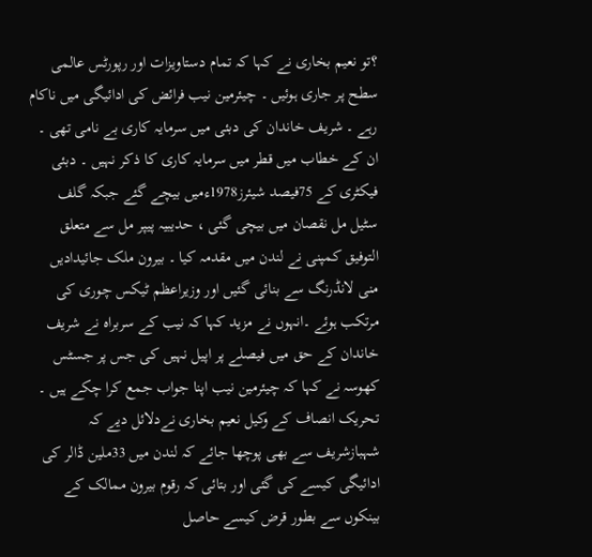؟تو نعیم بخاری نے کہا کہ تمام دستاویزات اور رپورٹس عالمی سطح پر جاری ہوئیں ۔ چیئرمین نیب فرائض کی ادائیگی میں ناکام رہے ۔ شریف خاندان کی دبئی میں سرمایہ کاری بے نامی تھی ۔ ان کے خطاب میں قطر میں سرمایہ کاری کا ذکر نہیں ۔ دبئی فیکٹری کے 75فیصد شیئرز1978ءمیں بیچے گئے جبکہ گلف سٹیل مل نقصان میں بیچی گئی ، حدیبیہ پیپر مل سے متعلق التوفیق کمپنی نے لندن میں مقدمہ کیا ۔ بیرون ملک جائیدادیں منی لانڈرنگ سے بنائی گئیں اور وزیراعظم ٹیکس چوری کی مرتکب ہوئے ۔انہوں نے مزید کہا کہ نیب کے سربراہ نے شریف خاندان کے حق میں فیصلے پر اپیل نہیں کی جس پر جسٹس کھوسہ نے کہا کہ چیئرمین نیب اپنا جواب جمع کرا چکے ہیں ۔
تحریک انصاف کے وکیل نعیم بخاری نےدلائل دیے کہ شہبازشریف سے بھی پوچھا جائے کہ لندن میں 33ملین ڈالر کی ادائیگی کیسے کی گئی اور بتائی کہ رقوم بیرون ممالک کے بینکوں سے بطور قرض کیسے حاصل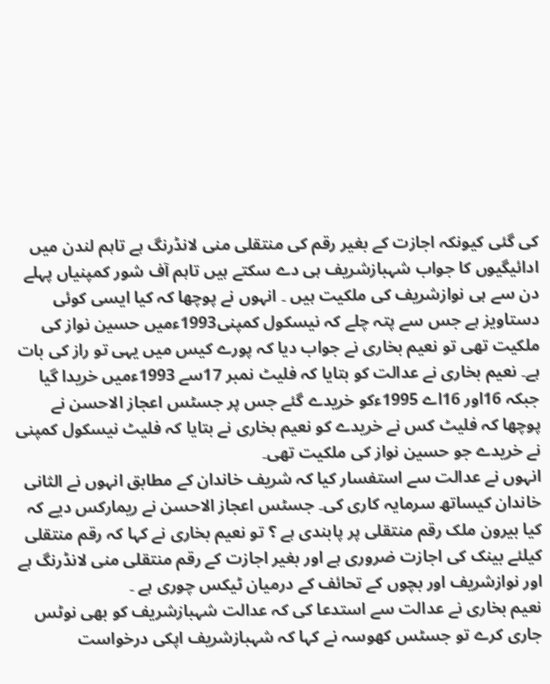کی گئی کیونکہ اجازت کے بغیر رقم کی منتقلی منی لانڈرنگ ہے تاہم لندن میں ادائیگیوں کا جواب شہبازشریف ہی دے سکتے ہیں تاہم آف شور کمپنیاں پہلے دن سے ہی نوازشریف کی ملکیت ہیں ۔ انہوں نے پوچھا کہ کیا ایسی کوئی دستاویز ہے جس سے پتہ چلے کہ نیسکول کمپنی1993ءمیں حسین نواز کی ملکیت تھی تو نعیم بخاری نے جواب دیا کہ پورے کیس میں یہی تو راز کی بات ہے۔ نعیم بخاری نے عدالت کو بتایا کہ فلیٹ نمبر 17سے 1993ءمیں خریدا گیا جبکہ 16اور 16اے 1995ءکو خریدے گئے جس پر جسٹس اعجاز الاحسن نے پوچھا کہ فلیٹ کس نے خریدے کو نعیم بخاری نے بتایا کہ فلیٹ نیسکول کمپنی نے خریدے جو حسین نواز کی ملکیت تھی۔
انہوں نے عدالت سے استفسار کیا کہ شریف خاندان کے مطابق انہوں نے الثانی خاندان کیساتھ سرمایہ کاری کی۔ جسٹس اعجاز الاحسن نے ریمارکس دیے کہ کیا بیرون ملک رقم منتقلی پر پابندی ہے ؟ تو نعیم بخاری نے کہا کہ رقم منتقلی کیلئے بینک کی اجازت ضروری ہے اور بغیر اجازت کے رقم منتقلی منی لانڈرنگ ہے اور نوازشریف اور بچوں کے تحائف کے درمیان ٹیکس چوری ہے ۔
نعیم بخاری نے عدالت سے استدعا کی کہ عدالت شہبازشریف کو بھی نوٹس جاری کرے تو جسٹس کھوسہ نے کہا کہ شہبازشریف اپکی درخواست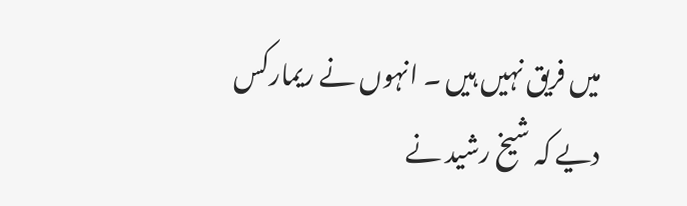میں فریق نہیں ہیں ۔ انہوں نے ریمارکس دیے کہ شیخ رشید نے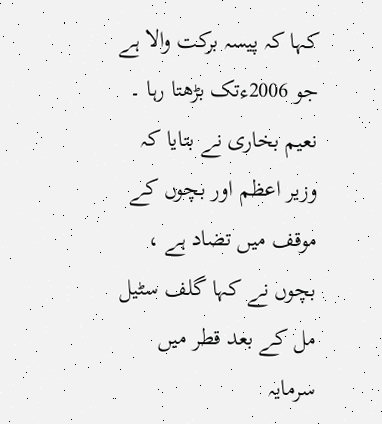کہا کہ پیسہ برکت والا ہے جو 2006ءتک بڑھتا رہا ۔
نعیم بخاری نے بتایا کہ وزیر اعظم اور بچوں کے موقف میں تضاد ہے ، بچوں نے کہا گلف سٹیل مل کے بعد قطر میں سرمایہ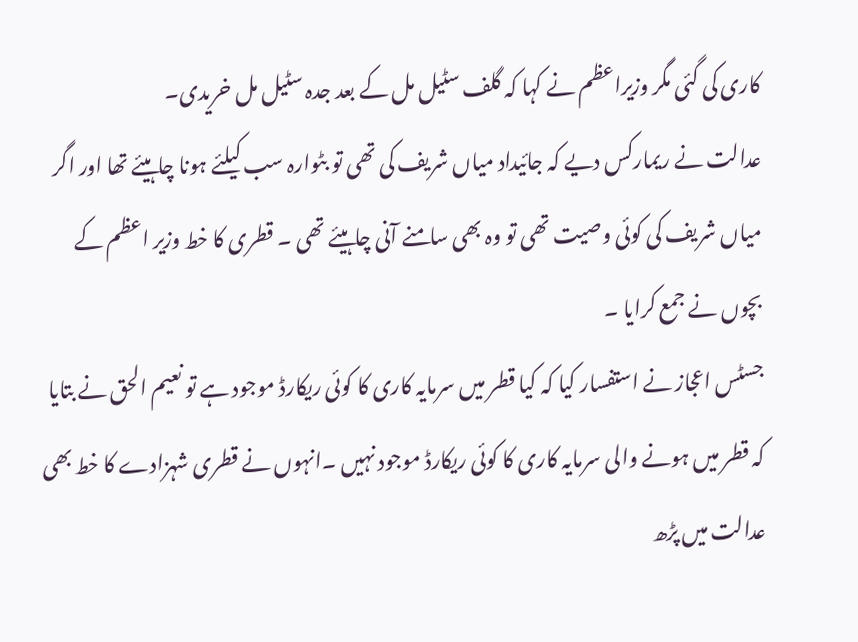کاری کی گئی مگر وزیراعظم نے کہا کہ گلف سٹیل مل کے بعد جدہ سٹیل مل خریدی۔
عدالت نے ریمارکس دیے کہ جائیداد میاں شریف کی تھی تو بٹوارہ سب کیلئے ہونا چاہیئے تھا اور اگر میاں شریف کی کوئی وصیت تھی تو وہ بھی سامنے آنی چاہیئے تھی ۔ قطری کا خط وزیر اعظم کے بچوں نے جمع کرایا ۔
جسٹس اعجاز نے استفسار کیا کہ کیا قطر میں سرمایہ کاری کا کوئی ریکارڈ موجود ہے تو نعیم الحق نے بتایا کہ قطر میں ہونے والی سرمایہ کاری کا کوئی ریکارڈ موجود نہیں ۔انہوں نے قطری شہزادے کا خط بھی عدالت میں پڑھ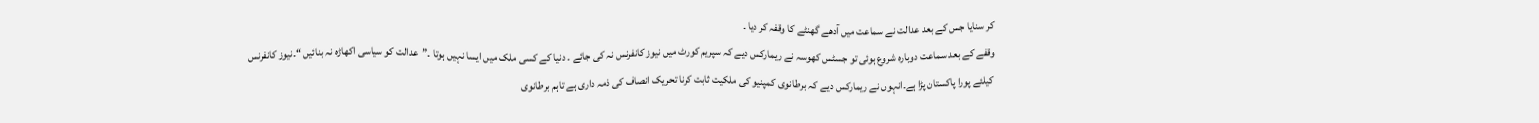کر سنایا جس کے بعد عدالت نے سماعت میں آدھے گھنٹے کا وقفہ کر دیا ۔
وقفے کے بعد سماعت دوبارہ شروع ہوئی تو جسٹس کھوسہ نے ریمارکس دیے کہ سپریم کورٹ میں نیوز کانفرنس نہ کی جائے ۔ دنیا کے کسی ملک میں ایسا نہیں ہوتا ۔”عدالت کو سیاسی اکھاڑہ نہ بنائیں “۔نیوز کانفرنس کیلئے پورا پاکستان پڑا ہے۔انہوں نے ریمارکس دیے کہ برطانوی کمپنیو کی ملکیت ثابت کرنا تحریک انصاف کی ذمہ داری ہے تاہم برطانوی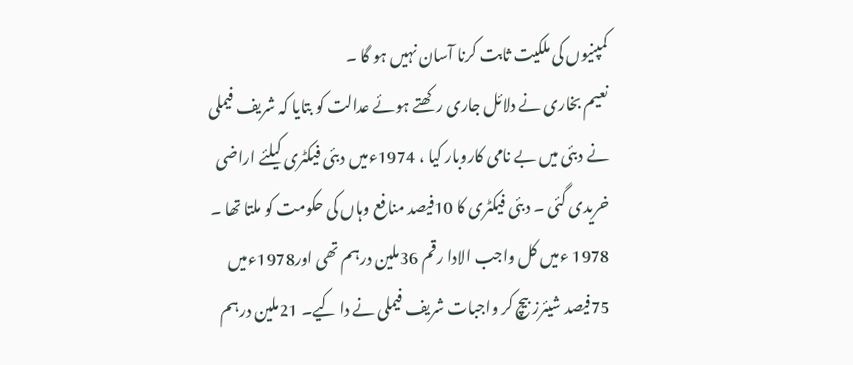کمپنیوں کی ملکیت ثابت کرنا آسان نہیں ہو گا ۔
نعیم بخاری نے دلائل جاری رکھتے ہوئے عدالت کو بتایا کہ شریف فیملی نے دبئی میں بے نامی کاروبار کیا ، 1974ءمیں دبئی فیکٹری کیلئے اراضی خریدی گئی ۔ دبئی فیکٹری کا 10فیصد منافع وہاں کی حکومت کو ملتا تھا ۔ 1978 ءمیں کل واجب الادا رقم 36ملین درہم تھی اور1978ءمیں 75فیصد شیئرز بیچ کر واجبات شریف فیملی نے دا کیے۔ 21ملین درہم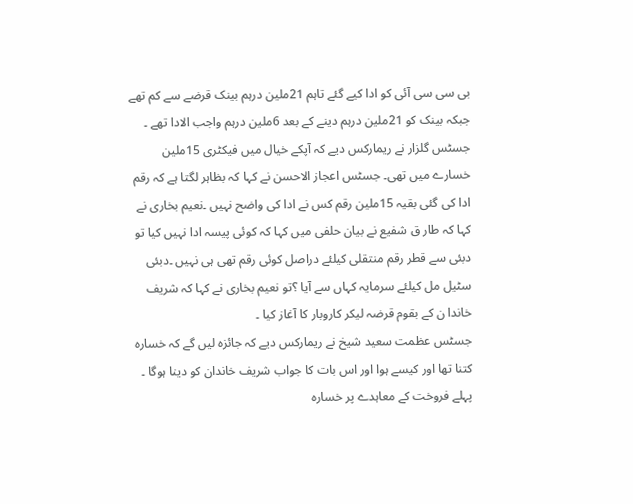بی سی سی آئی کو ادا کیے گئے تاہم 21ملین درہم بینک قرضے سے کم تھے جبکہ بینک کو 21ملین درہم دینے کے بعد 6ملین درہم واجب الادا تھے ۔
جسٹس گلزار نے ریمارکس دیے کہ آپکے خیال میں فیکٹری 15ملین خسارے میں تھی۔ جسٹس اعجاز الاحسن نے کہا کہ بظاہر لگتا ہے کہ رقم ادا کی گئی بقیہ 15ملین رقم کس نے ادا کی واضح نہیں ۔نعیم بخاری نے کہا کہ طار ق شفیع نے بیان حلفی میں کہا کہ کوئی پیسہ ادا نہیں کیا تو دبئی سے قطر رقم منتقلی کیلئے دراصل کوئی رقم تھی ہی نہیں ۔دبئی سٹیل مل کیلئے سرمایہ کہاں سے آیا ؟تو نعیم بخاری نے کہا کہ شریف خاندا ن کے بقوم قرضہ لیکر کاروبار کا آغاز کیا ۔
جسٹس عظمت سعید شیخ نے ریمارکس دیے کہ جائزہ لیں گے کہ خسارہ کتنا تھا اور کیسے ہوا اور اس بات کا جواب شریف خاندان کو دینا ہوگا ۔ پہلے فروخت کے معاہدے پر خسارہ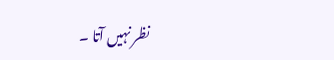نظر نہیں آتا ۔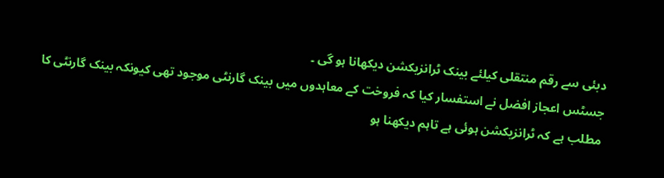دبئی سے رقم منتقلی کیلئے بینک ٹرانزیکشن دیکھانا ہو گی ۔
جسٹس اعجاز افضل نے استفسار کیا کہ فروخت کے معاہدوں میں بینک گارنٹی موجود تھی کیونکہ بینک گارنٹی کا مطلب ہے کہ ٹرانزیکشن ہوئی ہے تاہم دیکھنا ہو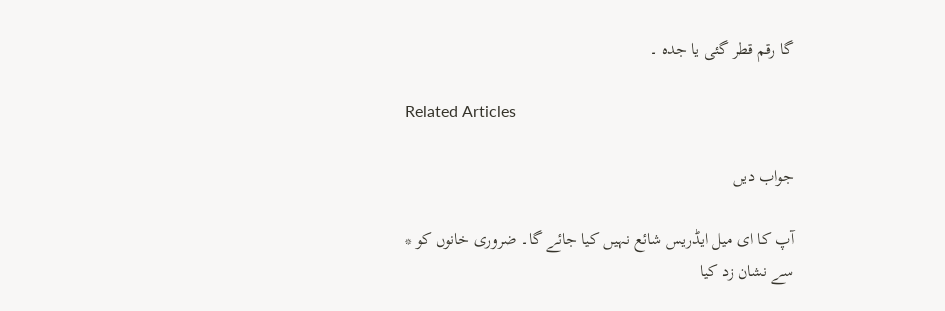گا رقم قطر گئی یا جدہ ۔

Related Articles

جواب دیں

آپ کا ای میل ایڈریس شائع نہیں کیا جائے گا۔ ضروری خانوں کو * سے نشان زد کیا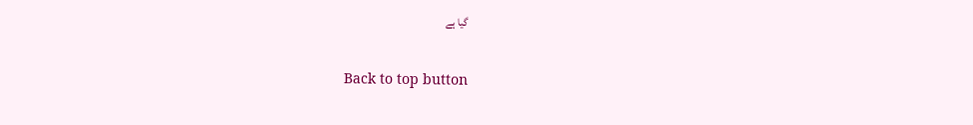گیا ہے

Back to top button